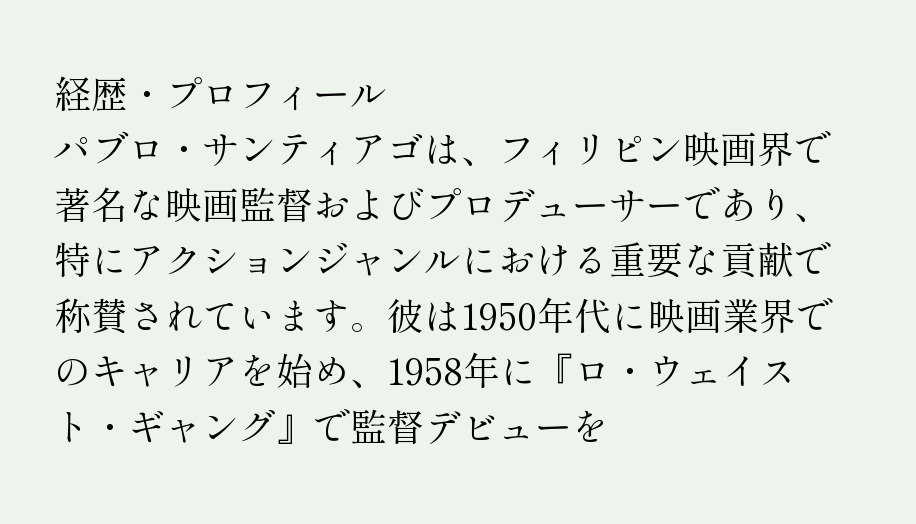経歴・プロフィール
パブロ・サンティアゴは、フィリピン映画界で著名な映画監督およびプロデューサーであり、特にアクションジャンルにおける重要な貢献で称賛されています。彼は1950年代に映画業界でのキャリアを始め、1958年に『ロ・ウェイスト・ギャング』で監督デビューを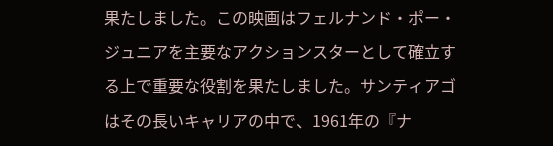果たしました。この映画はフェルナンド・ポー・ジュニアを主要なアクションスターとして確立する上で重要な役割を果たしました。サンティアゴはその長いキャリアの中で、1961年の『ナ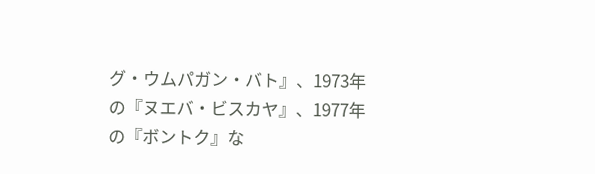グ・ウムパガン・バト』、1973年の『ヌエバ・ビスカヤ』、1977年の『ボントク』な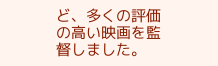ど、多くの評価の高い映画を監督しました。